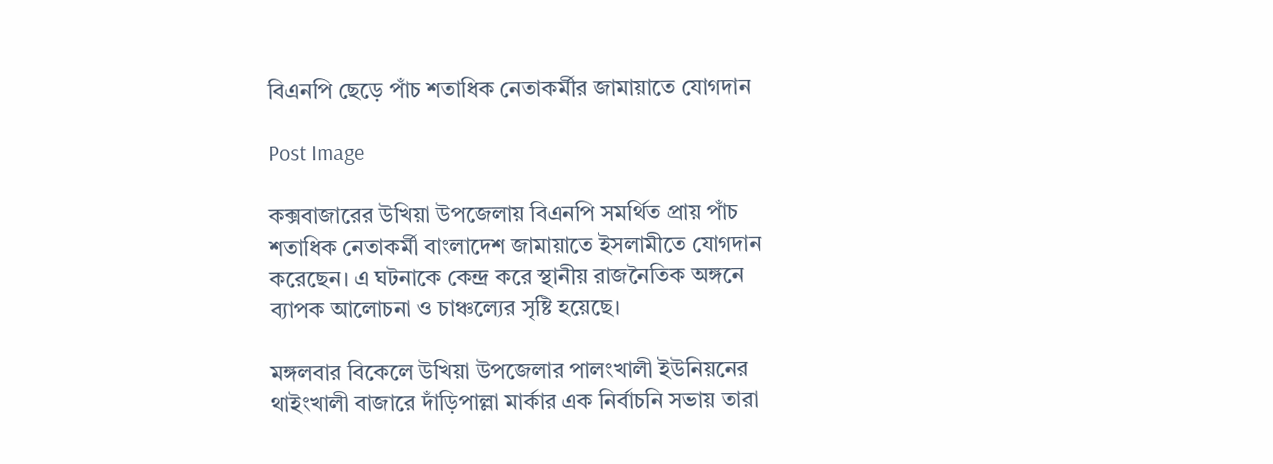বিএনপি ছেড়ে পাঁচ শতাধিক নেতাকর্মীর জামায়াতে যোগদান

Post Image

কক্সবাজারের উখিয়া উপজেলায় বিএনপি সমর্থিত প্রায় পাঁচ শতাধিক নেতাকর্মী বাংলাদেশ জামায়াতে ইসলামীতে যোগদান করেছেন। এ ঘটনাকে কেন্দ্র করে স্থানীয় রাজনৈতিক অঙ্গনে ব্যাপক আলোচনা ও চাঞ্চল্যের সৃষ্টি হয়েছে।

মঙ্গলবার বিকেলে উখিয়া উপজেলার পালংখালী ইউনিয়নের থাইংখালী বাজারে দাঁড়িপাল্লা মার্কার এক নির্বাচনি সভায় তারা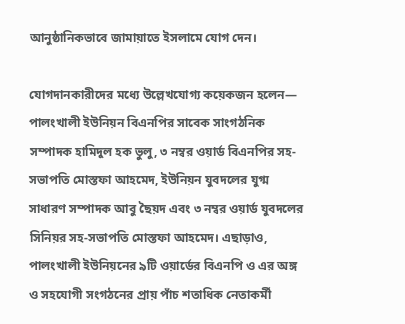আনুষ্ঠানিকভাবে জামায়াতে ইসলামে যোগ দেন।

যোগদানকারীদের মধ্যে উল্লেখযোগ্য কয়েকজন হলেন— পালংখালী ইউনিয়ন বিএনপির সাবেক সাংগঠনিক সম্পাদক হামিদুল হক ভুলু, ৩ নম্বর ওয়ার্ড বিএনপির সহ-সভাপতি মোস্তফা আহমেদ, ইউনিয়ন যুবদলের যুগ্ম সাধারণ সম্পাদক আবু ছৈয়দ এবং ৩ নম্বর ওয়ার্ড যুবদলের সিনিয়র সহ-সভাপতি মোস্তফা আহমেদ। এছাড়াও, পালংখালী ইউনিয়নের ৯টি ওয়ার্ডের বিএনপি ও এর অঙ্গ ও সহযোগী সংগঠনের প্রায় পাঁচ শতাধিক নেতাকর্মী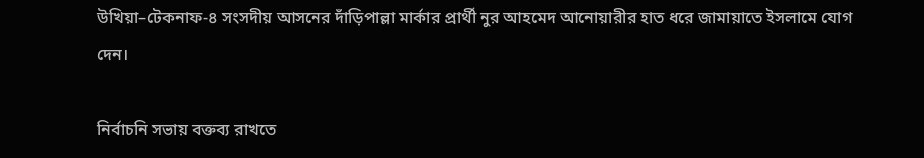উখিয়া–টেকনাফ-৪ সংসদীয় আসনের দাঁড়িপাল্লা মার্কার প্রার্থী নুর আহমেদ আনোয়ারীর হাত ধরে জামায়াতে ইসলামে যোগ দেন।

নির্বাচনি সভায় বক্তব্য রাখতে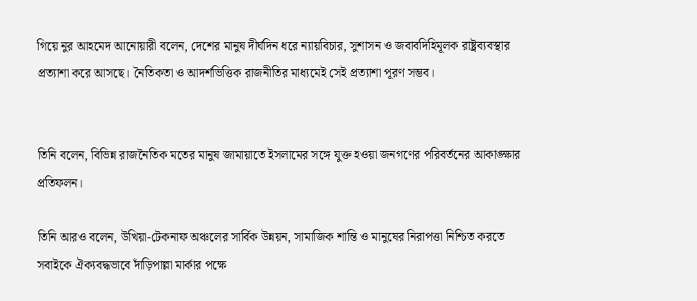গিয়ে নুর আহমেদ আনোয়ারী বলেন, দেশের মানুষ দীর্ঘদিন ধরে ন্যায়বিচার, সুশাসন ও জবাবদিহিমূলক রাষ্ট্রব্যবস্থার প্রত্যাশা করে আসছে। নৈতিকতা ও আদর্শভিত্তিক রাজনীতির মাধ্যমেই সেই প্রত্যাশা পূরণ সম্ভব।


তিনি বলেন, বিভিন্ন রাজনৈতিক মতের মানুষ জামায়াতে ইসলামের সঙ্গে যুক্ত হওয়া জনগণের পরিবর্তনের আকাঙ্ক্ষার প্রতিফলন।

তিনি আরও বলেন, উখিয়া-টেকনাফ অঞ্চলের সার্বিক উন্নয়ন, সামাজিক শান্তি ও মানুষের নিরাপত্তা নিশ্চিত করতে সবাইকে ঐক্যবদ্ধভাবে দাঁড়িপাল্লা মার্কার পক্ষে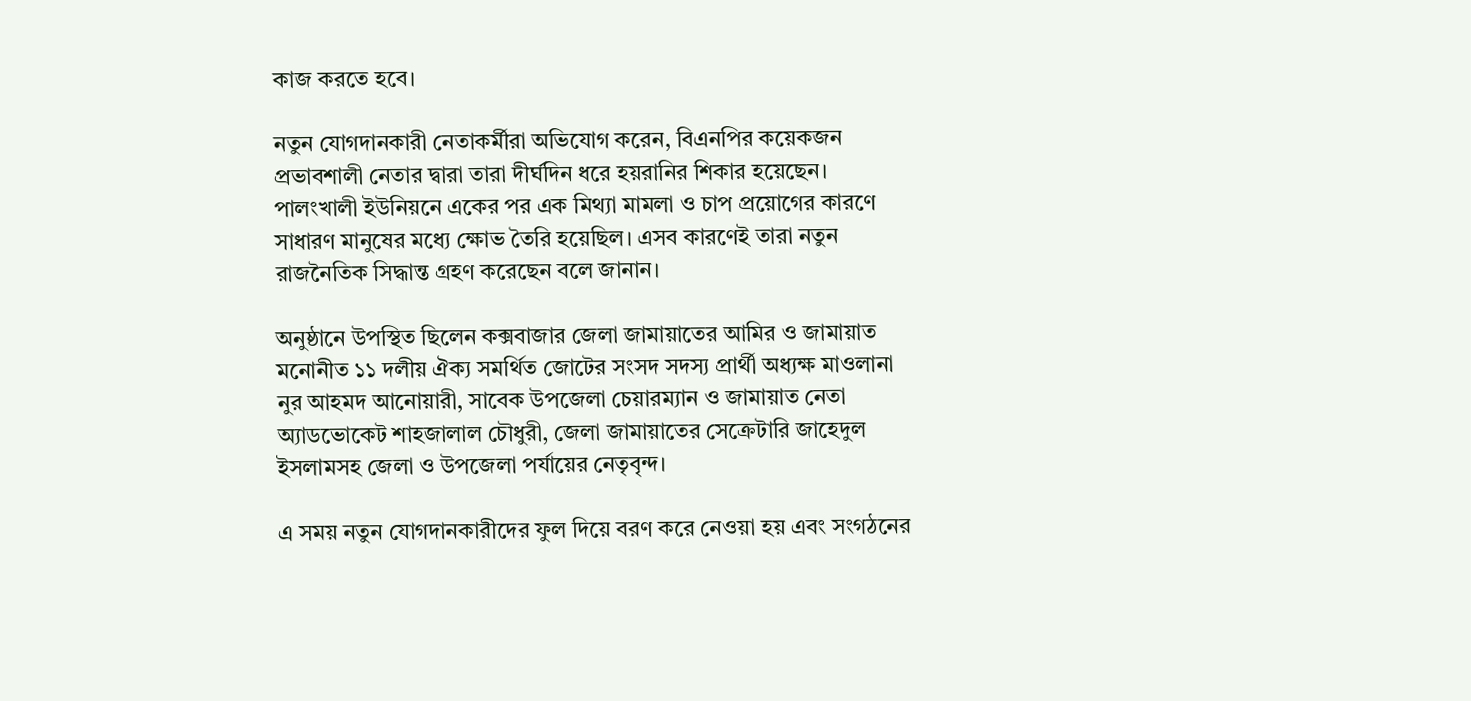কাজ করতে হবে।

নতুন যোগদানকারী নেতাকর্মীরা অভিযোগ করেন, বিএনপির কয়েকজন প্রভাবশালী নেতার দ্বারা তারা দীর্ঘদিন ধরে হয়রানির শিকার হয়েছেন। পালংখালী ইউনিয়নে একের পর এক মিথ্যা মামলা ও চাপ প্রয়োগের কারণে সাধারণ মানুষের মধ্যে ক্ষোভ তৈরি হয়েছিল। এসব কারণেই তারা নতুন রাজনৈতিক সিদ্ধান্ত গ্রহণ করেছেন বলে জানান।

অনুষ্ঠানে উপস্থিত ছিলেন কক্সবাজার জেলা জামায়াতের আমির ও জামায়াত মনোনীত ১১ দলীয় ঐক্য সমর্থিত জোটের সংসদ সদস্য প্রার্থী অধ্যক্ষ মাওলানা নুর আহমদ আনোয়ারী, সাবেক উপজেলা চেয়ারম্যান ও জামায়াত নেতা অ্যাডভোকেট শাহজালাল চৌধুরী, জেলা জামায়াতের সেক্রেটারি জাহেদুল ইসলামসহ জেলা ও উপজেলা পর্যায়ের নেতৃবৃন্দ।

এ সময় নতুন যোগদানকারীদের ফুল দিয়ে বরণ করে নেওয়া হয় এবং সংগঠনের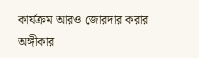কার্যক্রম আরও জোরদার করার অঙ্গীকার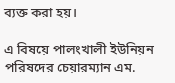ব্যক্ত করা হয়।

এ বিষয়ে পালংখালী ইউনিয়ন পরিষদের চেয়ারম্যান এম.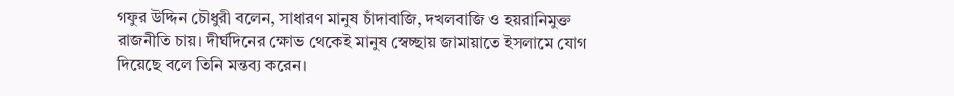গফুর উদ্দিন চৌধুরী বলেন, সাধারণ মানুষ চাঁদাবাজি, দখলবাজি ও হয়রানিমুক্ত রাজনীতি চায়। দীর্ঘদিনের ক্ষোভ থেকেই মানুষ স্বেচ্ছায় জামায়াতে ইসলামে যোগ দিয়েছে বলে তিনি মন্তব্য করেন।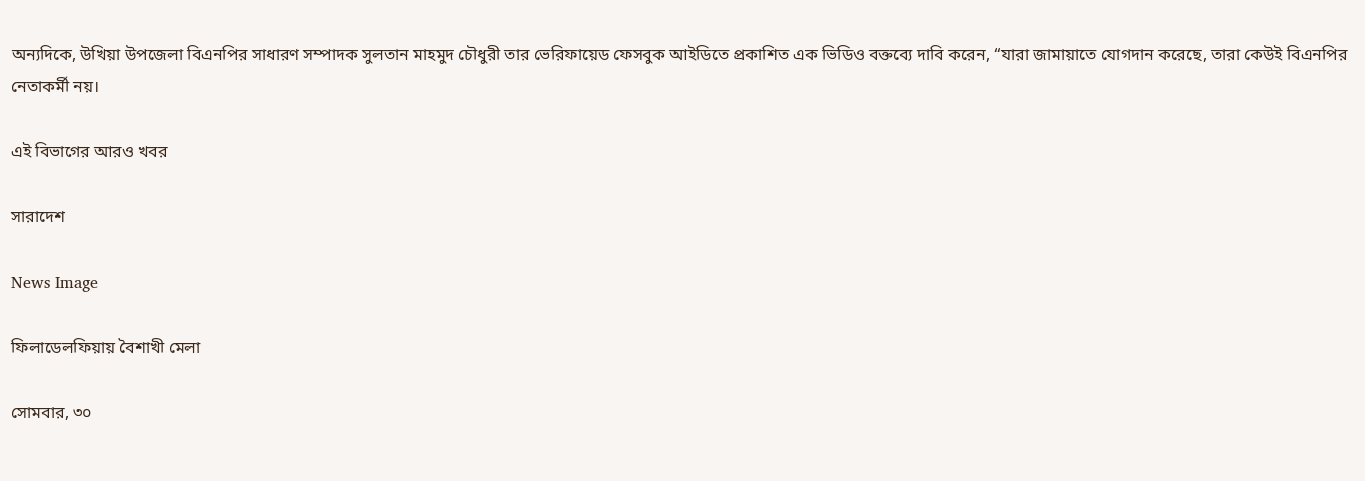অন্যদিকে, উখিয়া উপজেলা বিএনপির সাধারণ সম্পাদক সুলতান মাহমুদ চৌধুরী তার ভেরিফায়েড ফেসবুক আইডিতে প্রকাশিত এক ভিডিও বক্তব্যে দাবি করেন, “যারা জামায়াতে যোগদান করেছে, তারা কেউই বিএনপির নেতাকর্মী নয়।

এই বিভাগের আরও খবর

সারাদেশ

News Image

ফিলাডেলফিয়ায় বৈশাখী মেলা

সোমবার, ৩০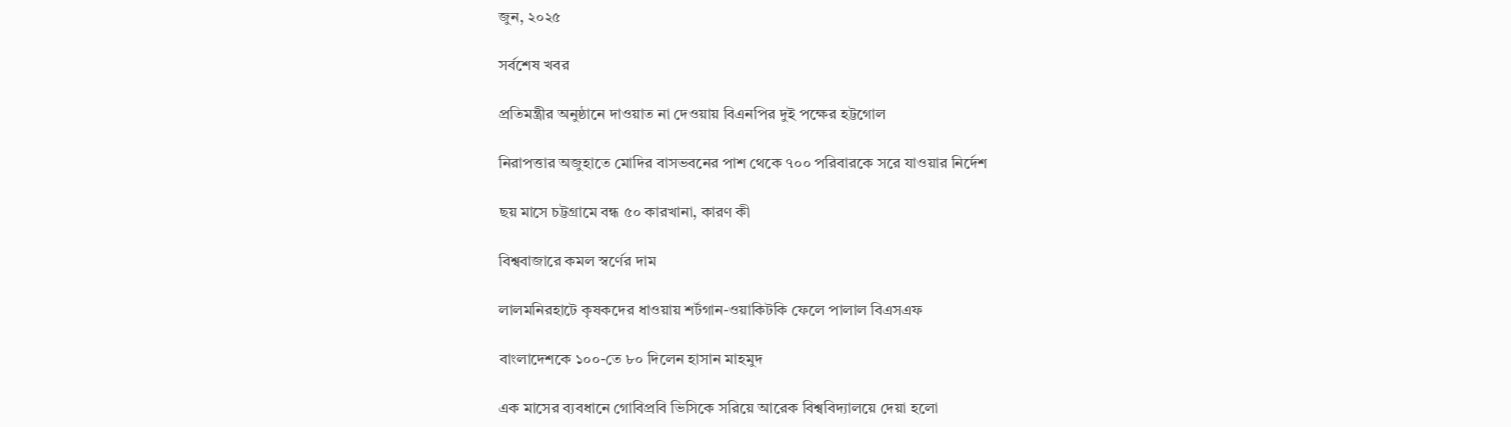জুন, ২০২৫

সর্বশেষ খবর

প্রতিমন্ত্রীর অনুষ্ঠানে দাওয়াত না দেওয়ায় বিএনপির দুই পক্ষের হট্টগোল

নিরাপত্তার অজুহাতে মোদির বাসভবনের পাশ থেকে ৭০০ পরিবারকে সরে যাওয়ার নির্দেশ

ছয় মাসে চট্টগ্রামে বন্ধ ৫০ কারখানা, কারণ কী

বিশ্ববাজারে কমল স্বর্ণের দাম

লালমনিরহাটে কৃষকদের ধাওয়ায় শর্টগান-ওয়াকিটকি ফেলে পালাল বিএসএফ

বাংলাদেশকে ১০০-তে ৮০ দিলেন হাসান মাহমুদ

এক মাসের ব্যবধানে গোবিপ্রবি ভিসিকে সরিয়ে আরেক বিশ্ববিদ্যালয়ে দেয়া হলো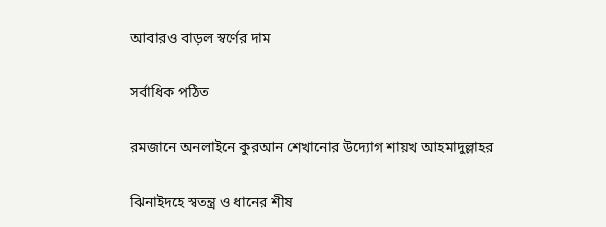আবারও বাড়ল স্বর্ণের দাম

সর্বাধিক পঠিত

রমজানে অনলাইনে কুরআন শেখানোর উদ্যোগ শায়খ আহমাদুল্লাহর

ঝিনাইদহে স্বতন্ত্র ও ধানের শীষ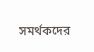সমর্থকদের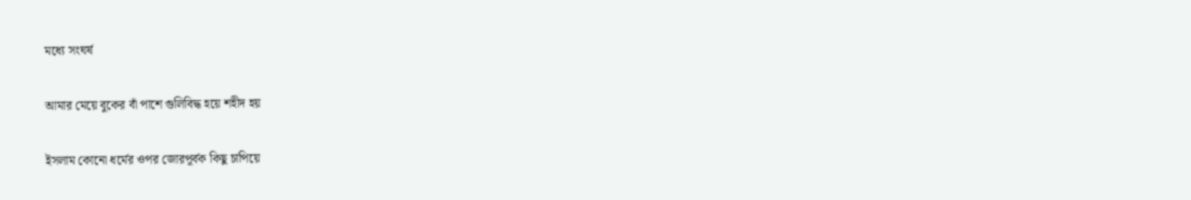মধ্যে সংঘর্ষ

আমার মেয়ে বুকের বাঁ পাশে গুলিবিদ্ধ হয়ে শহীদ হয়

ইসলাম কোনো ধর্মের ওপর জোরপূর্বক কিছু চাপিয়ে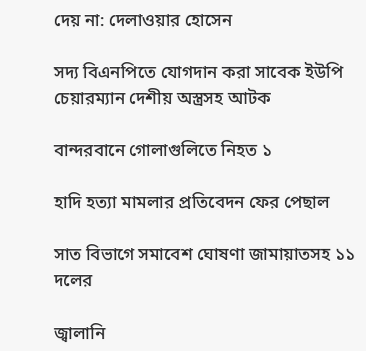দেয় না: দেলাওয়ার হোসেন

সদ্য বিএনপিতে যোগদান করা সাবেক ইউপি চেয়ারম্যান দেশীয় অস্ত্রসহ আটক

বান্দরবানে গোলাগুলিতে নিহত ১

হাদি হত্যা মামলার প্রতিবেদন ফের পেছাল

সাত বিভাগে সমাবেশ ঘোষণা জামায়াতসহ ১১ দলের

জ্বালানি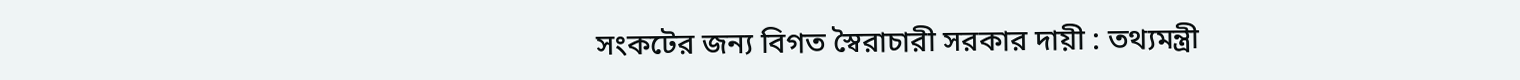সংকটের জন্য বিগত স্বৈরাচারী সরকার দায়ী : তথ্যমন্ত্রী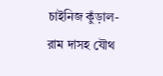চাইনিজ কুঁড়াল-রাম দাসহ যৌথ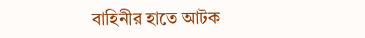বাহিনীর হাতে আটক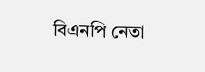বিএনপি নেতা